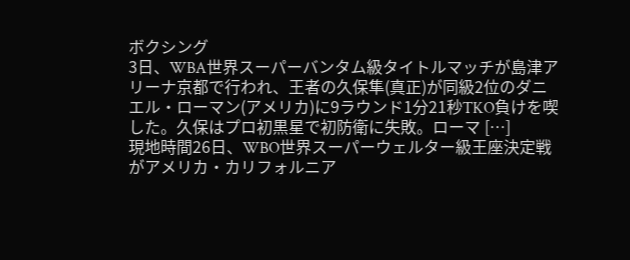ボクシング
3日、WBA世界スーパーバンタム級タイトルマッチが島津アリーナ京都で行われ、王者の久保隼(真正)が同級2位のダニエル・ローマン(アメリカ)に9ラウンド1分21秒TKO負けを喫した。久保はプロ初黒星で初防衛に失敗。ローマ […]
現地時間26日、WBO世界スーパーウェルター級王座決定戦がアメリカ・カリフォルニア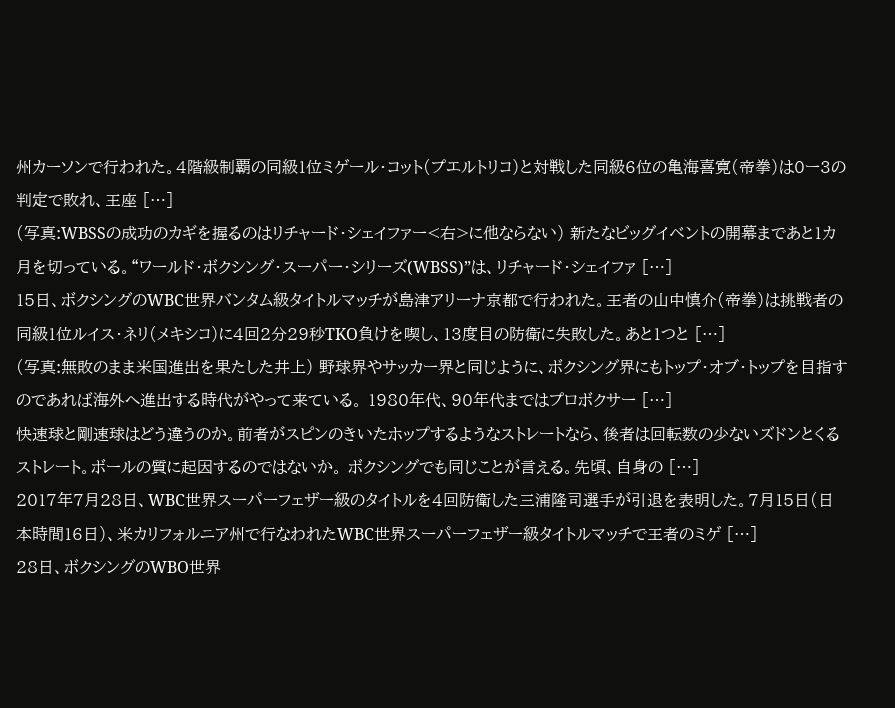州カーソンで行われた。4階級制覇の同級1位ミゲール・コット(プエルトリコ)と対戦した同級6位の亀海喜寛(帝拳)は0ー3の判定で敗れ、王座 […]
(写真:WBSSの成功のカギを握るのはリチャード・シェイファー<右>に他ならない) 新たなビッグイベントの開幕まであと1カ月を切っている。“ワールド・ボクシング・スーパー・シリーズ(WBSS)”は、リチャード・シェイファ […]
15日、ボクシングのWBC世界バンタム級タイトルマッチが島津アリーナ京都で行われた。王者の山中慎介(帝拳)は挑戦者の同級1位ルイス・ネリ(メキシコ)に4回2分29秒TKO負けを喫し、13度目の防衛に失敗した。あと1つと […]
(写真:無敗のまま米国進出を果たした井上) 野球界やサッカー界と同じように、ボクシング界にもトップ・オブ・トップを目指すのであれば海外へ進出する時代がやって来ている。 1980年代、90年代まではプロボクサー […]
快速球と剛速球はどう違うのか。前者がスピンのきいたホップするようなストレートなら、後者は回転数の少ないズドンとくるストレート。ボールの質に起因するのではないか。 ボクシングでも同じことが言える。先頃、自身の […]
2017年7月28日、WBC世界スーパーフェザー級のタイトルを4回防衛した三浦隆司選手が引退を表明した。7月15日(日本時間16日)、米カリフォルニア州で行なわれたWBC世界スーパーフェザー級タイトルマッチで王者のミゲ […]
28日、ボクシングのWBO世界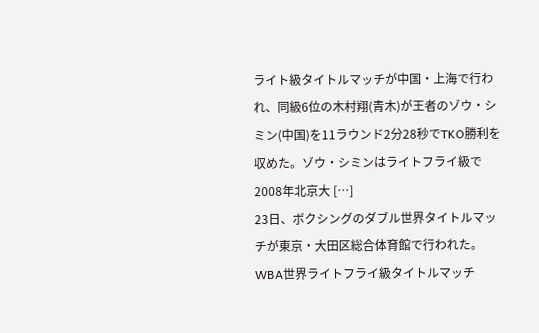ライト級タイトルマッチが中国・上海で行われ、同級6位の木村翔(青木)が王者のゾウ・シミン(中国)を11ラウンド2分28秒でTKO勝利を収めた。ゾウ・シミンはライトフライ級で2008年北京大 […]
23日、ボクシングのダブル世界タイトルマッチが東京・大田区総合体育館で行われた。WBA世界ライトフライ級タイトルマッチ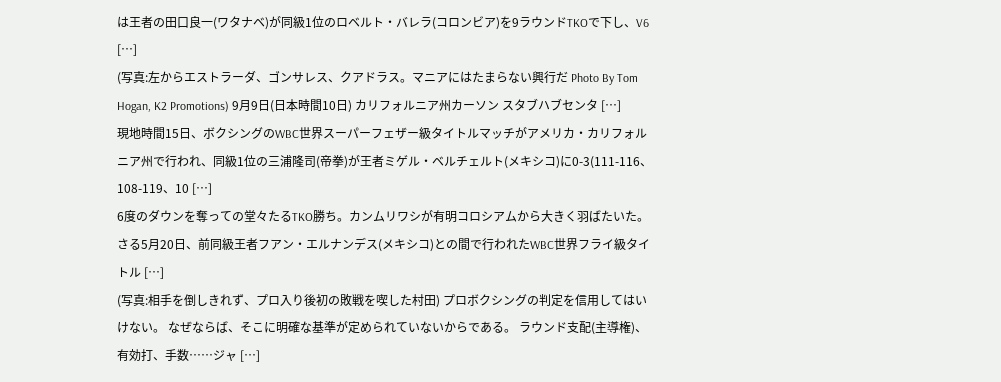は王者の田口良一(ワタナベ)が同級1位のロベルト・バレラ(コロンビア)を9ラウンドTKOで下し、V6 […]
(写真:左からエストラーダ、ゴンサレス、クアドラス。マニアにはたまらない興行だ Photo By Tom Hogan, K2 Promotions) 9月9日(日本時間10日) カリフォルニア州カーソン スタブハブセンタ […]
現地時間15日、ボクシングのWBC世界スーパーフェザー級タイトルマッチがアメリカ・カリフォルニア州で行われ、同級1位の三浦隆司(帝拳)が王者ミゲル・ベルチェルト(メキシコ)に0-3(111-116、108-119、10 […]
6度のダウンを奪っての堂々たるTKO勝ち。カンムリワシが有明コロシアムから大きく羽ばたいた。 さる5月20日、前同級王者フアン・エルナンデス(メキシコ)との間で行われたWBC世界フライ級タイトル […]
(写真:相手を倒しきれず、プロ入り後初の敗戦を喫した村田) プロボクシングの判定を信用してはいけない。 なぜならば、そこに明確な基準が定められていないからである。 ラウンド支配(主導権)、有効打、手数……ジャ […]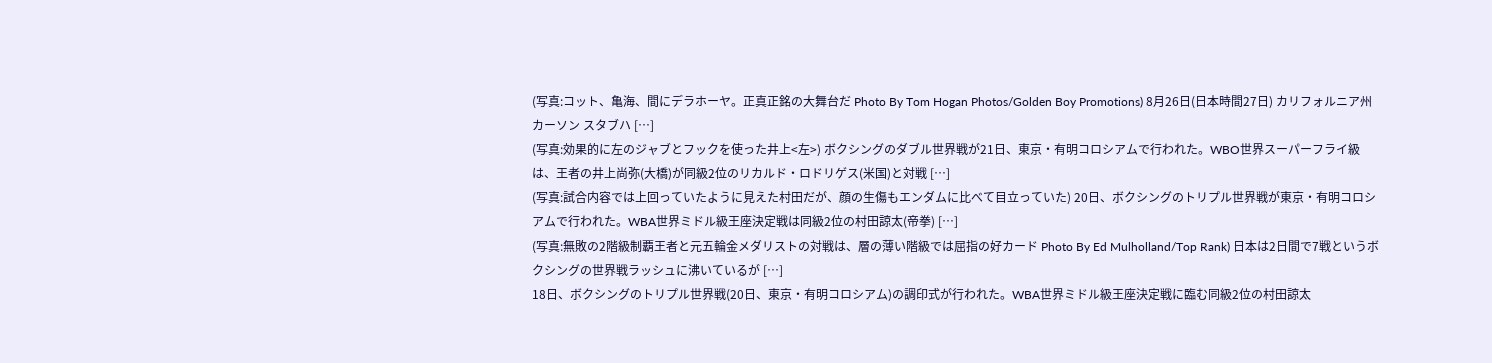(写真:コット、亀海、間にデラホーヤ。正真正銘の大舞台だ Photo By Tom Hogan Photos/Golden Boy Promotions) 8月26日(日本時間27日) カリフォルニア州カーソン スタブハ […]
(写真:効果的に左のジャブとフックを使った井上<左>) ボクシングのダブル世界戦が21日、東京・有明コロシアムで行われた。WBO世界スーパーフライ級は、王者の井上尚弥(大橋)が同級2位のリカルド・ロドリゲス(米国)と対戦 […]
(写真:試合内容では上回っていたように見えた村田だが、顔の生傷もエンダムに比べて目立っていた) 20日、ボクシングのトリプル世界戦が東京・有明コロシアムで行われた。WBA世界ミドル級王座決定戦は同級2位の村田諒太(帝拳) […]
(写真:無敗の2階級制覇王者と元五輪金メダリストの対戦は、層の薄い階級では屈指の好カード Photo By Ed Mulholland/Top Rank) 日本は2日間で7戦というボクシングの世界戦ラッシュに沸いているが […]
18日、ボクシングのトリプル世界戦(20日、東京・有明コロシアム)の調印式が行われた。WBA世界ミドル級王座決定戦に臨む同級2位の村田諒太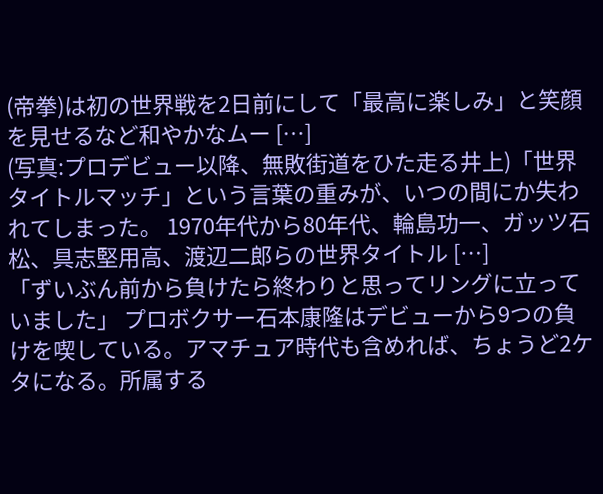(帝拳)は初の世界戦を2日前にして「最高に楽しみ」と笑顔を見せるなど和やかなムー […]
(写真:プロデビュー以降、無敗街道をひた走る井上)「世界タイトルマッチ」という言葉の重みが、いつの間にか失われてしまった。 1970年代から80年代、輪島功一、ガッツ石松、具志堅用高、渡辺二郎らの世界タイトル […]
「ずいぶん前から負けたら終わりと思ってリングに立っていました」 プロボクサー石本康隆はデビューから9つの負けを喫している。アマチュア時代も含めれば、ちょうど2ケタになる。所属する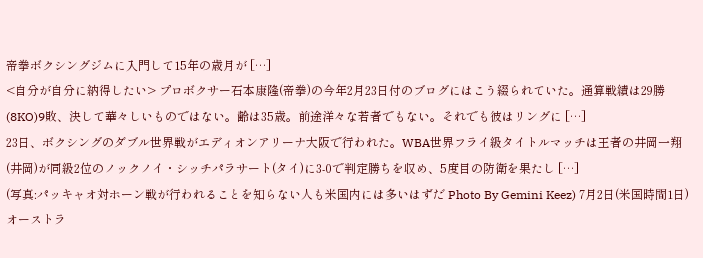帝拳ボクシングジムに入門して15年の歳月が […]
<自分が自分に納得したい> プロボクサー石本康隆(帝拳)の今年2月23日付のブログにはこう綴られていた。通算戦績は29勝(8KO)9敗、決して華々しいものではない。齢は35歳。前途洋々な若者でもない。それでも彼はリングに […]
23日、ボクシングのダブル世界戦がエディオンアリーナ大阪で行われた。WBA世界フライ級タイトルマッチは王者の井岡一翔(井岡)が同級2位のノックノイ・シッチパラサート(タイ)に3-0で判定勝ちを収め、5度目の防衛を果たし […]
(写真:パッキャオ対ホーン戦が行われることを知らない人も米国内には多いはずだ Photo By Gemini Keez) 7月2日(米国時間1日) オーストラ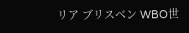リア ブリスベン WBO世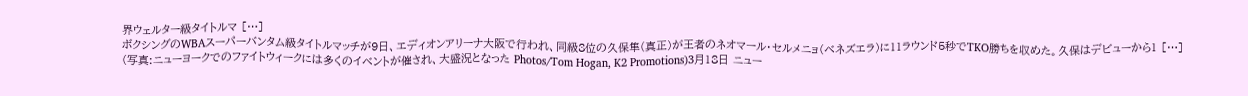界ウェルター級タイトルマ […]
ボクシングのWBAスーパーバンタム級タイトルマッチが9日、エディオンアリーナ大阪で行われ、同級8位の久保隼(真正)が王者のネオマール・セルメニョ(ベネズエラ)に11ラウンド5秒でTKO勝ちを収めた。久保はデビューから1 […]
(写真:ニューヨークでのファイトウィークには多くのイベントが催され、大盛況となった Photos/Tom Hogan, K2 Promotions)3月18日 ニュー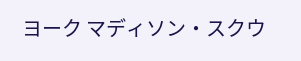ヨーク マディソン・スクウ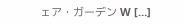ェア・ガーデン W […]